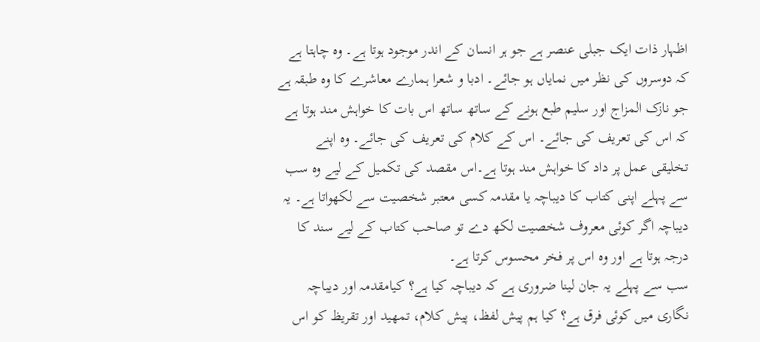اظہار ذات ایک جبلی عنصر ہے جو ہر انسان کے اندر موجود ہوتا ہے۔ وہ چاہتا ہے کہ دوسروں کی نظر میں نمایاں ہو جائے۔ ادبا و شعرا ہمارے معاشرے کا وہ طبقہ ہے جو نازک المزاج اور سلیم طبع ہونے کے ساتھ ساتھ اس بات کا خواہش مند ہوتا ہے کہ اس کی تعریف کی جائے۔ اس کے کلام کی تعریف کی جائے۔ وہ اپنے تخلیقی عمل پر داد کا خواہش مند ہوتا ہے۔اس مقصد کی تکمیل کے لیے وہ سب سے پہلے اپنی کتاب کا دیباچہ یا مقدمہ کسی معتبر شخصیت سے لکھواتا ہے۔ یہ دیباچہ اگر کوئی معروف شخصیت لکھ دے تو صاحب کتاب کے لیے سند کا درجہ ہوتا ہے اور وہ اس پر فخر محسوس کرتا ہے۔
سب سے پہلے یہ جان لینا ضروری ہے کہ دیباچہ کیا ہے؟ کیامقدمہ اور دیباچہ نگاری میں کوئی فرق ہے؟ کیا ہم پیش لفظ، پیش کلام، تمھید اور تقریظ کو اس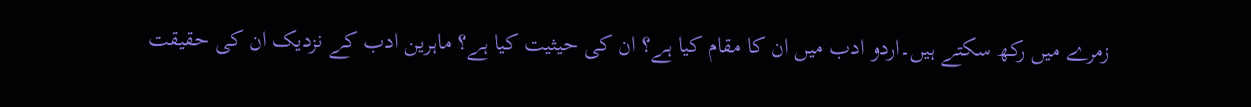زمرے میں رکھ سکتے ہیں۔اردو ادب میں ان کا مقام کیا ہے؟ ان کی حیثیت کیا ہے؟ ماہرین ادب کے نزدیک ان کی حقیقت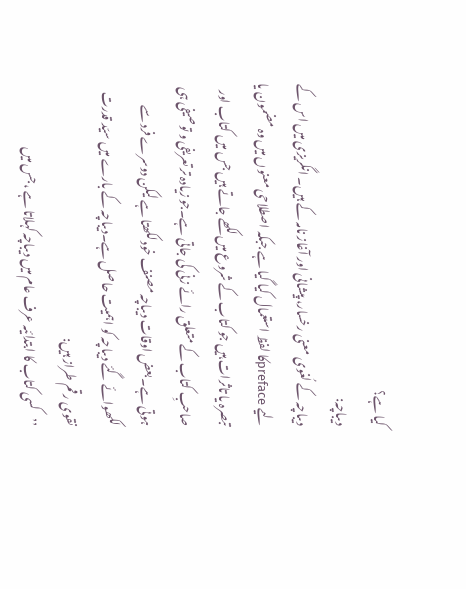کیا ہے؟
دیباچہ:
دیباچہ کے لُغوی معنی رخسار، پیشانی اور آغاز نامہ کے ہیں۔ انگریزی میں اس کے لیے prefaceکا لفظ استعمال کیا گیا ہے جبکہ اصطلاحی معنوں میں وہ مضمون یا تبصرہ یا تاثرات ہیں جو کتاب کے شروع میں لکھے جاتے ہیں جس میں کتاب اور صاحبِ کتاب کے متعلق رائے زنی کی جاتی ہے۔جو زیادہ تر تعریفی و توصیفی ہی ہوتی ہے۔بعض اوقات دیباچہ مصنف خود لکھتا ہے لیکن دوسرے فرد سے لکھوائے گئے دیباچہ کو اہمیت حاصل ہے۔دیباچہ کے بارے میں سیّد قدرت نقوی رقم طراز ہیں:
’’کسی کتاب کا ابتدائیہ عرف عام میں دیباچہ کہلاتا ہے ،جس میں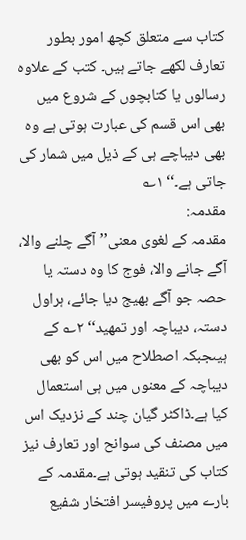کتاب سے متعلق کچھ امور بطور تعارف لکھے جاتے ہیں۔ کتب کے علاوہ رسالوں یا کتابچوں کے شروع میں بھی اس قسم کی عبارت ہوتی ہے وہ بھی دیباچے ہی کے ذیل میں شمار کی جاتی ہے۔‘‘ ۱؎
مقدمہ:
مقدمہ کے لغوی معنی’’ آگے چلنے والا، آگے جانے والا، فوج کا وہ دستہ یا حصہ جو آگے بھیج دیا جائے، ہراول دستہ، دیباچہ اور تمھید‘‘ ۲؎ کے ہیںجبکہ اصطلاح میں اس کو بھی دیباچہ کے معنوں میں ہی استعمال کیا ہے۔ڈاکٹر گیان چند کے نزدیک اس میں مصنف کی سوانح اور تعارف نیز کتاب کی تنقید ہوتی ہے۔مقدمہ کے بارے میں پروفیسر افتخار شفیع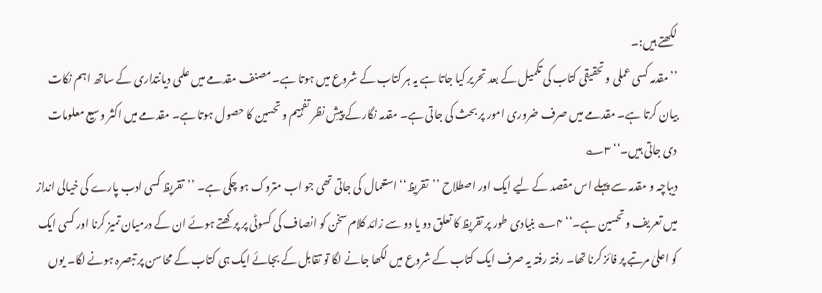لکھتے ہیں:۔
’’مقدمہ کسی عملی و تحقیقی کتاب کی تکمیل کے بعد تحریر کیا جاتا ہے یہ ہر کتاب کے شروع میں ہوتا ہے۔ مصنف مقدمے میں علمی دیانتداری کے ساتھ اہم نکات بیان کرتا ہے۔ مقدمے میں صرف ضروری امور پر بحث کی جاتی ہے۔ مقدمہ نگار کے پیشِ نظر تفہیم و تحسین کا حصول ہوتا ہے۔ مقدمے میں اکثر وسیع معلومات دی جاتی ہیں۔‘‘ ۳؎
دیباچہ و مقدمہ سے پہلے اس مقصد کے لیے ایک اور اصطلاح ’’تقریظ‘‘ استعمال کی جاتی تھی جو اب متروک ہو چکی ہے۔ ’’تقریظ کسی ادب پارے کی خیالی انداز میں تعریف و تحسین ہے۔‘‘ ۴؎ بنیادی طور پر تقریظ کا تعلق دو یا دو سے زائد کلام سخن کو انصاف کی کسوٹی پر پرکھتے ہوئے ان کے درمیان تمیز کرنا اور کسی ایک کو اعلیٰ مرتبے پر فائز کرنا تھا۔ رفتہ رفتہ یہ صرف ایک کتاب کے شروع میں لکھا جانے لگا تو تقابل کے بجائے ایک ہی کتاب کے محاسن پر تبصرہ ہونے لگا۔ یوں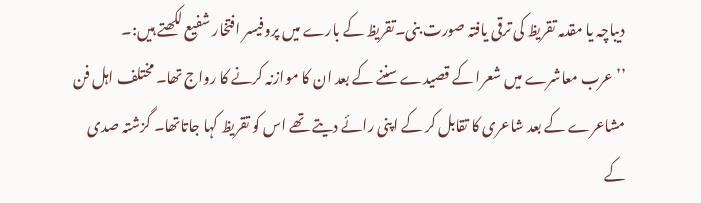دیباچہ یا مقدمہ تقریظ کی ترقی یافتہ صورت بنی۔تقریظ کے بارے میں پروفیسر افتخار شفیع لکھتے ہیں:۔
’’عرب معاشرے میں شعرا کے قصیدے سننے کے بعد ان کا موازنہ کرنے کا رواج تھا۔ مختلف اہل فن مشاعرے کے بعد شاعری کا تقابل کر کے اپنی رائے دیتے تھے اس کو تقریظ کہا جاتاتھا۔ گزشتہ صدی کے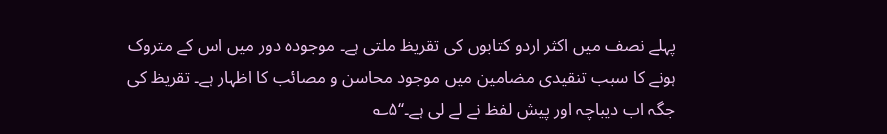پہلے نصف میں اکثر اردو کتابوں کی تقریظ ملتی ہے۔ موجودہ دور میں اس کے متروک ہونے کا سبب تنقیدی مضامین میں موجود محاسن و مصائب کا اظہار ہے۔ تقریظ کی جگہ اب دیباچہ اور پیش لفظ نے لے لی ہے۔‘‘۵؎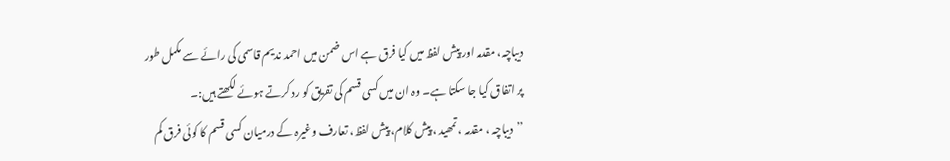دیباچہ، مقدمہ اور پیش لفظ میں کیا فرق ہے اس ضمن میں احمد ندیم قاسمی کی رائے سے مکمل طور پر اتفاق کیا جا سکتا ہے۔ وہ ان میں کسی قسم کی تفریق کو رد کرتے ہوئے لکھتے ہیں:۔
’’دیباچہ ، مقدمہ ، تمھید ، پیش کلام، پیش لفظ، تعارف وغیرہ کے درمیان کسی قسم کا کوئی فرق کم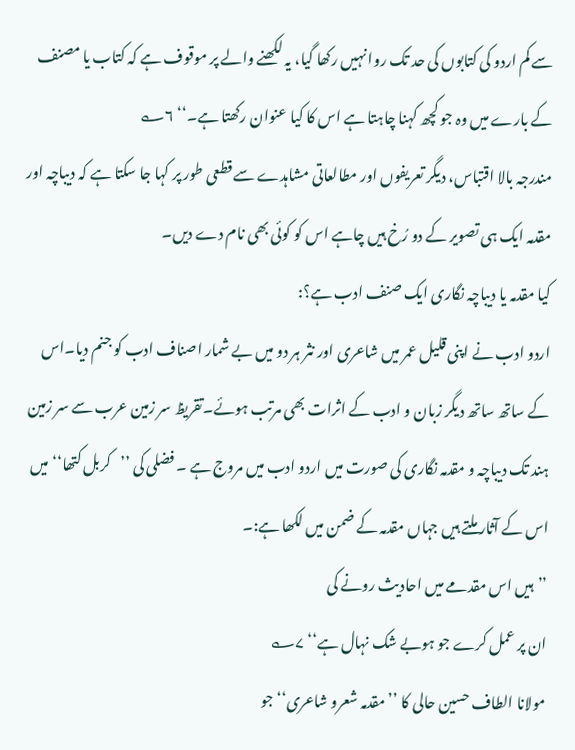سے کم اردو کی کتابوں کی حد تک روا نہیں رکھا گیا، یہ لکھنے والے پر موقوف ہے کہ کتاب یا مصنف کے بارے میں وہ جو کچھ کہنا چاہتا ہے اس کا کیا عنوان رکھتا ہے۔‘‘ ۶؎
مندرجہ بالا اقتباس، دیگر تعریفوں اور مطالعاتی مشاہدے سے قطعی طور پر کہا جا سکتا ہے کہ دیباچہ اور مقدمہ ایک ہی تصویر کے دو رُخ ہیں چاہے اس کو کوئی بھی نام دے دیں۔
کیا مقدمہ یا دیباچہ نگاری ایک صنف ادب ہے؟:
اردو ادب نے اپنی قلیل عمر میں شاعری اور نثر ہر دو میں بے شمار اصناف ادب کو جنم دیا۔اس کے ساتھ ساتھ دیگر زبان و ادب کے اثرات بھی مرتب ہوئے۔تقریظ سر زمین عرب سے سر زمین ہند تک دیباچہ و مقدمہ نگاری کی صورت میں اردو ادب میں مروج ہے ۔ فضلی کی ’’کربل کتھا‘‘ میں اس کے آثار ملتے ہیں جہاں مقدمہ کے ضمن میں لکھا ہے:۔
’’ہیں اس مقدمے میں احادیث رونے کی
ان پر عمل کرے جو ہوبے شک نہال ہے‘‘ ۷؎
مولانا الطاف حسین حالی کا ’’مقدمہ شعرو شاعری‘‘ جو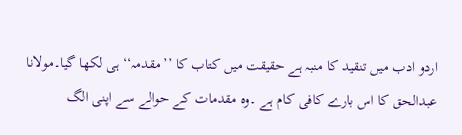اردو ادب میں تنقید کا منبہ ہے حقیقت میں کتاب کا ’’مقدمہ‘‘ ہی لکھا گیا۔مولانا عبدالحق کا اس بارے کافی کام ہے ۔وہ مقدمات کے حوالے سے اپنی الگ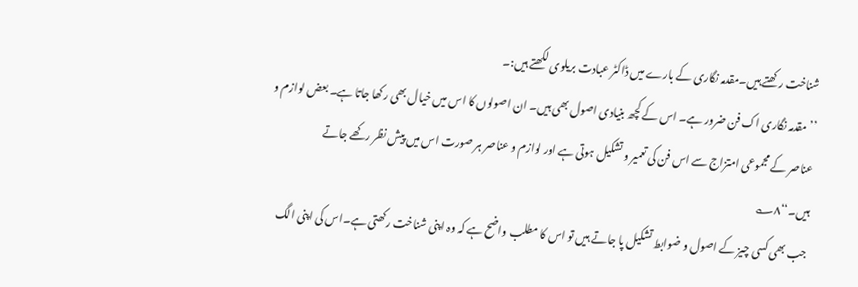شناخت رکھتے ہیں۔مقدمہ نگاری کے بارے میں ڈاکٹر عبادت بریلوی لکھتے ہیں:۔
’’مقدمہ نگاری اک فن ضرور ہے۔ اس کے کچھ بنیادی اصول بھی ہیں۔ ان اصولوں کا اس میں خیال بھی رکھا جاتا ہے۔ بعض لوازم و عناصر کے مجموعی امتزاج سے اس فن کی تعمیر و تشکیل ہوتی ہے اور لوازم و عناصر ہر صورت اس میں پیش نظر رکھے جاتے ہیں۔‘‘۸؎
جب بھی کسی چیز کے اصول و ضوابط تشکیل پا جاتے ہیں تو اس کا مطلب واضح ہے کہ وہ اپنی شناخت رکھتی ہے۔اس کی اپنی الگ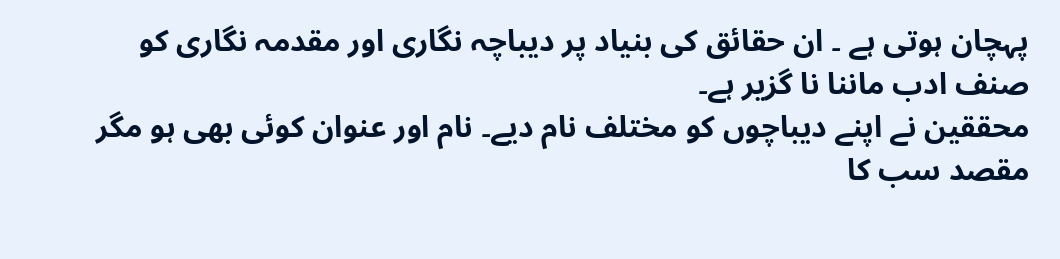پہچان ہوتی ہے ۔ ان حقائق کی بنیاد پر دیباچہ نگاری اور مقدمہ نگاری کو صنف ادب ماننا نا گزیر ہے۔
محققین نے اپنے دیباچوں کو مختلف نام دیے۔ نام اور عنوان کوئی بھی ہو مگر مقصد سب کا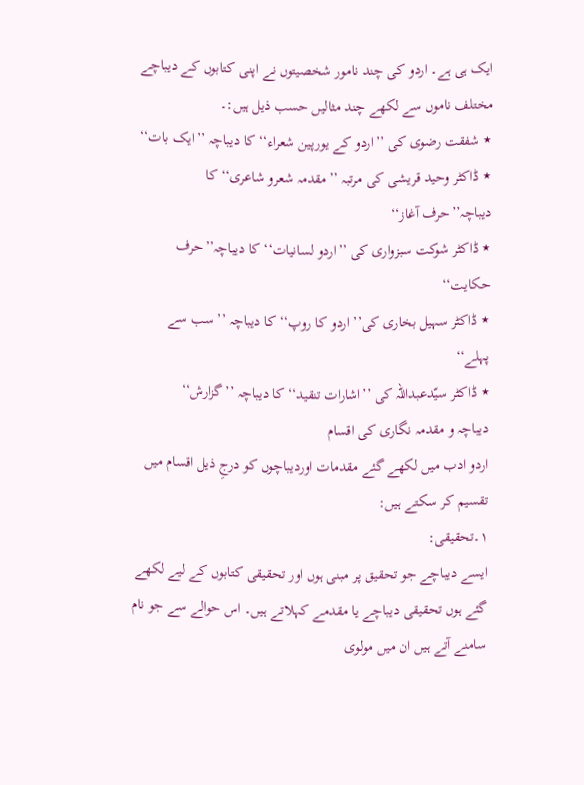ایک ہی ہے۔ اردو کی چند نامور شخصیتوں نے اپنی کتابوں کے دیباچے مختلف ناموں سے لکھے چند مثالیں حسب ذیل ہیں:۔
٭ شفقت رضوی کی ’’اردو کے یورپین شعراء‘‘ کا دیباچہ ’’ایک بات‘‘
٭ ڈاکٹر وحید قریشی کی مرتبہ ’’مقدمہ شعرو شاعری‘‘ کا دیباچہ’’حرف آغاز‘‘
٭ ڈاکٹر شوکت سبزواری کی ’’اردو لسانیات‘‘ کا دیباچہ’’حرف حکایت‘‘
٭ ڈاکٹر سہیل بخاری کی’’ اردو کا روپ‘‘ کا دیباچہ ’’ سب سے پہلے‘‘
٭ ڈاکٹر سیّدعبداللہ کی ’’اشارات تنقید‘‘ کا دیباچہ ’’گزارش‘‘
دیباچہ و مقدمہ نگاری کی اقسام
اردو ادب میں لکھے گئے مقدمات اوردیباچوں کو درجِ ذیل اقسام میں تقسیم کر سکتے ہیں:
۱۔تحقیقی:
ایسے دیباچے جو تحقیق پر مبنی ہوں اور تحقیقی کتابوں کے لیے لکھے گئے ہوں تحقیقی دیباچے یا مقدمے کہلاتے ہیں۔ اس حوالے سے جو نام سامنے آتے ہیں ان میں مولوی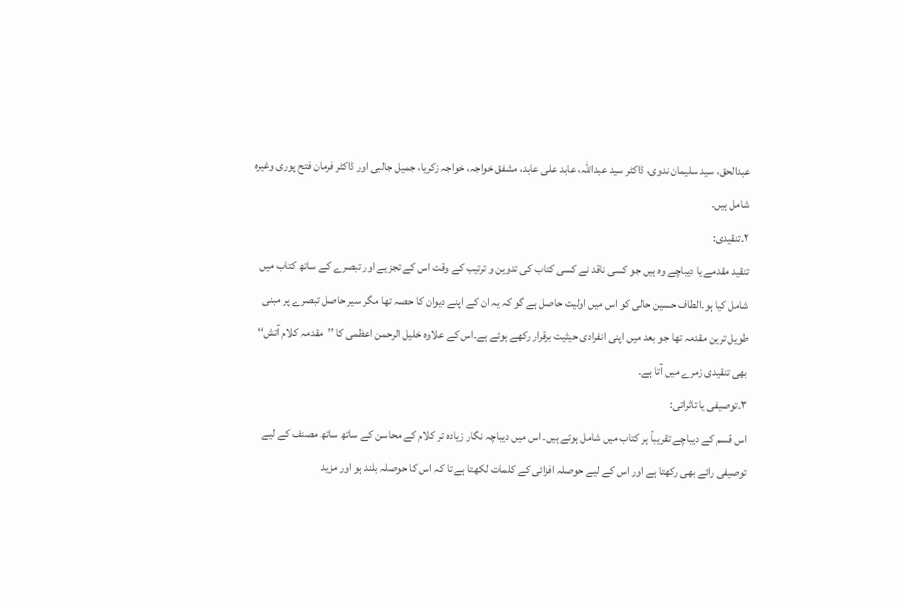عبدالحق، سید سلیمان ندوی، ڈاکٹر سید عبداللہ، عابد علی عابد، مشفق خواجہ، خواجہ زکریا، جمیل جالبی اور ڈاکٹر فرمان فتح پوری وغیرہ شامل ہیں۔
۲۔تنقیدی:
تنقید مقدمے یا دیباچے وہ ہیں جو کسی ناقد نے کسی کتاب کی تدوین و ترتیب کے وقت اس کے تجزیے اور تبصرے کے ساتھ کتاب میں شامل کیا ہو۔الطاف حسین حالی کو اس میں اولیت حاصل ہے گو کہ یہ ان کے اپنے دیوان کا حصہ تھا مگر سیر حاصل تبصرے پر مبنی طویل ترین مقدمہ تھا جو بعد میں اپنی انفرادی حیثیت برقرار رکھے ہوئے ہے۔اس کے علاوہ خلیل الرحمن اعظمی کا ’’مقدمہ کلام آتش‘‘ بھی تنقیدی زمرے میں آتا ہے۔
۳۔توصیفی یا تاثراتی:
اس قسم کے دیباچے تقریباً ہر کتاب میں شامل ہوتے ہیں۔ اس میں دیباچہ نگار زیادہ تر کلام کے محاسن کے ساتھ ساتھ مصنف کے لیے توصیفی رائے بھی رکھتا ہے اور اس کے لیے حوصلہ افزائی کے کلمات لکھتا ہے تا کہ اس کا حوصلہ بلند ہو اور مزید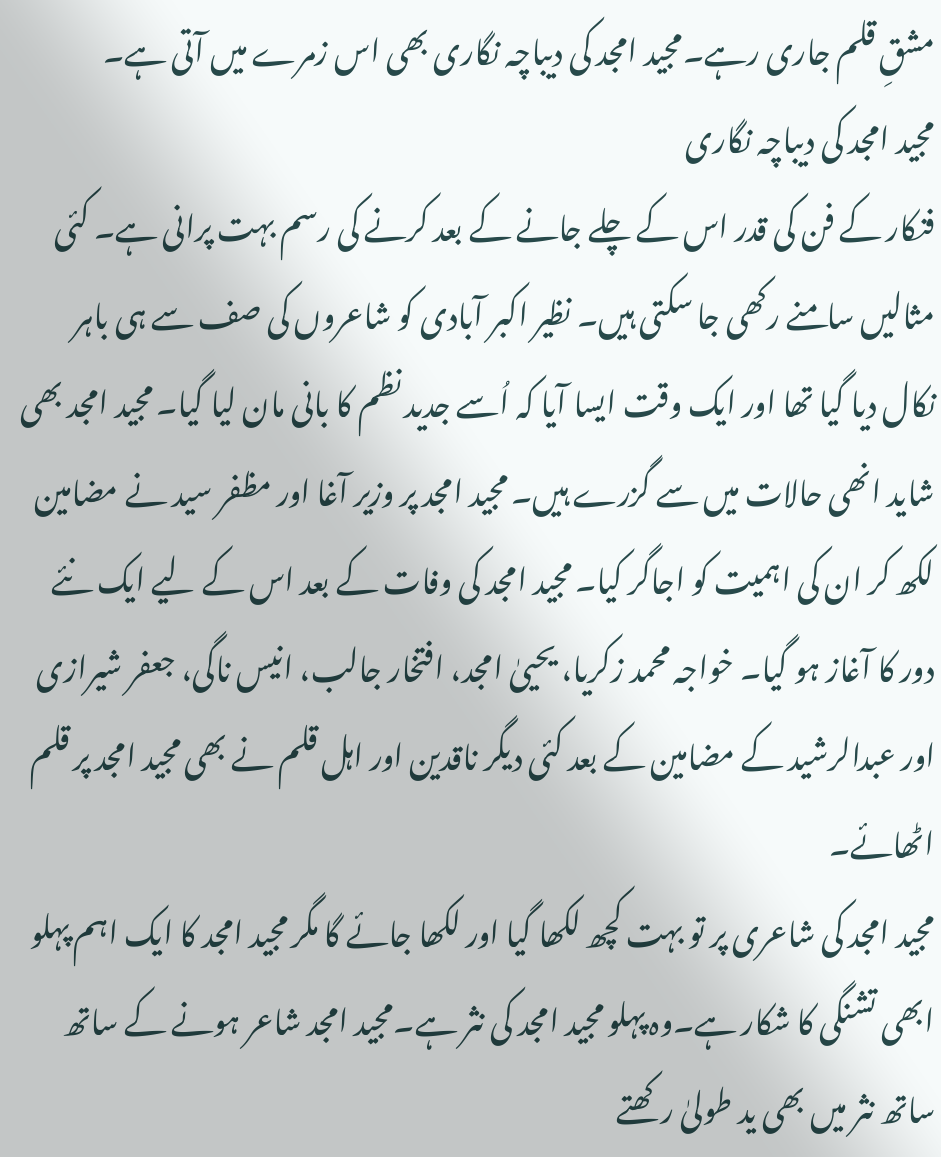مشقِ قلم جاری رہے۔مجید امجد کی دیباچہ نگاری بھی اس زمرے میں آتی ہے۔
مجید امجد کی دیباچہ نگاری
فنکار کے فن کی قدر اس کے چلے جانے کے بعد کرنے کی رسم بہت پرانی ہے۔ کئی مثالیں سامنے رکھی جا سکتی ہیں۔ نظیر اکبر آبادی کو شاعروں کی صف سے ہی باہر نکال دیا گیا تھا اور ایک وقت ایسا آیا کہ اُسے جدید نظم کا بانی مان لیا گیا۔ مجید امجد بھی شاید انھی حالات میں سے گزرے ہیں۔ مجید امجد پر وزیر آغا اور مظفر سید نے مضامین لکھ کر ان کی اہمیت کو اجاگر کیا۔ مجید امجد کی وفات کے بعد اس کے لیے ایک نئے دور کا آغاز ہو گیا۔ خواجہ محمد زکریا، یحییٰ امجد، افتخار جالب، انیس ناگی، جعفر شیرازی اور عبدالرشید کے مضامین کے بعد کئی دیگر ناقدین اور اہل قلم نے بھی مجید امجد پر قلم اٹھائے۔
مجید امجد کی شاعری پر تو بہت کچھ لکھا گیا اور لکھا جائے گا مگر مجید امجد کا ایک اہم پہلو ابھی تشنگی کا شکار ہے۔وہ پہلو مجید امجد کی نثر ہے۔مجید امجد شاعر ہونے کے ساتھ ساتھ نثر میں بھی ید طولیٰ رکھتے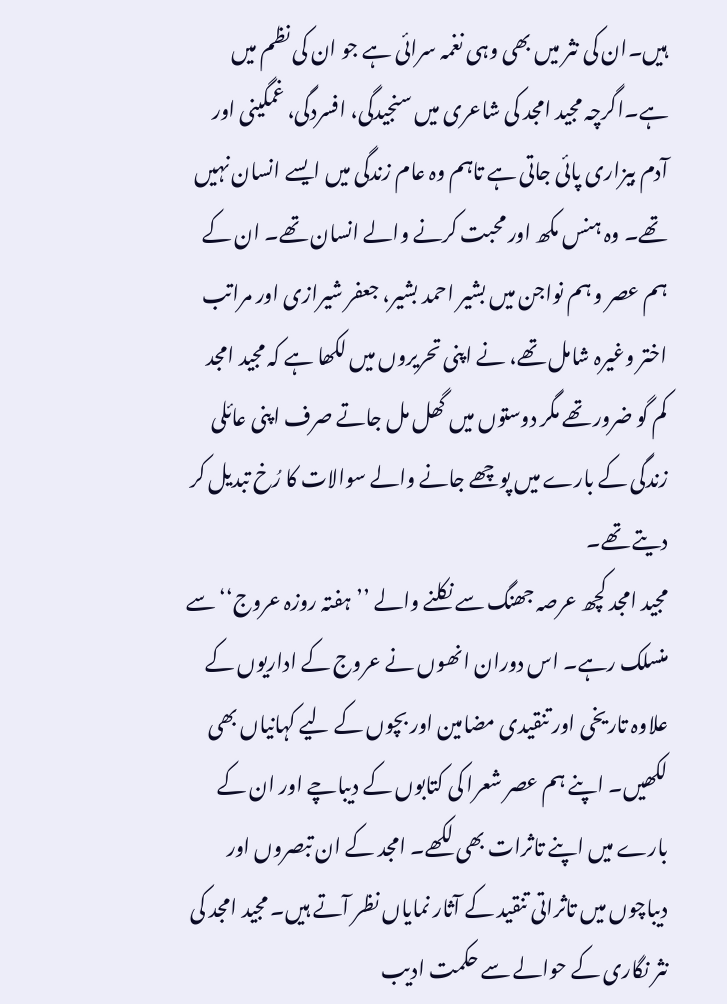ہیں۔ان کی نثر میں بھی وہی نغمہ سرائی ہے جو ان کی نظم میں ہے۔اگرچہ مجید امجد کی شاعری میں سنجیدگی، افسردگی، غمگینی اور آدم بیزاری پائی جاتی ہے تاہم وہ عام زندگی میں ایسے انسان نہیں تھے۔ وہ ہنس مکھ اور محبت کرنے والے انسان تھے۔ ان کے ہم عصر و ہم نواجن میں بشیر احمد بشیر، جعفر شیرازی اور مراتب اختر وغیرہ شامل تھے، نے اپنی تحریروں میں لکھا ہے کہ مجید امجد کم گو ضرور تھے مگر دوستوں میں گھل مل جاتے صرف اپنی عائلی زندگی کے بارے میں پوچھے جانے والے سوالات کا رُخ تبدیل کر دیتے تھے۔
مجید امجد کچھ عرصہ جھنگ سے نکلنے والے ’’ہفتہ روزہ عروج‘‘ سے منسلک رہے۔ اس دوران انھوں نے عروج کے اداریوں کے علاوہ تاریخی اور تنقیدی مضامین اور بچوں کے لیے کہانیاں بھی لکھیں۔ اپنے ہم عصر شعرا کی کتابوں کے دیباچے اور ان کے بارے میں اپنے تاثرات بھی لکھے۔ امجد کے ان تبصروں اور دیباچوں میں تاثراتی تنقید کے آثار نمایاں نظر آتے ہیں۔ مجید امجد کی نثر نگاری کے حوالے سے حکمت ادیب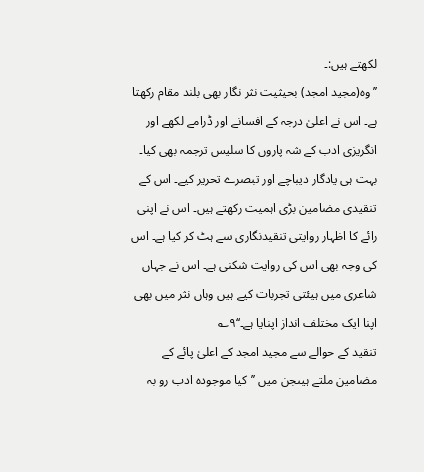لکھتے ہیں:۔
’’وہ(مجید امجد) بحیثیت نثر نگار بھی بلند مقام رکھتا ہے۔ اس نے اعلیٰ درجہ کے افسانے اور ڈرامے لکھے اور انگریزی ادب کے شہ پاروں کا سلیس ترجمہ بھی کیا۔ بہت ہی یادگار دیباچے اور تبصرے تحریر کیے۔ اس کے تنقیدی مضامین بڑی اہمیت رکھتے ہیں۔ اس نے اپنی رائے کا اظہار روایتی تنقیدنگاری سے ہٹ کر کیا ہے۔ اس کی وجہ بھی اس کی روایت شکنی ہے۔ اس نے جہاں شاعری میں ہیئتی تجربات کیے ہیں وہاں نثر میں بھی اپنا ایک مختلف انداز اپنایا ہے۔‘‘۹؎
تنقید کے حوالے سے مجید امجد کے اعلیٰ پائے کے مضامین ملتے ہیںجن میں ’’کیا موجودہ ادب رو بہ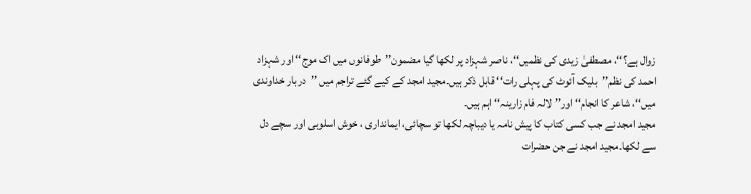زوال ہے؟‘‘، مصطفیٰ زیدی کی نظمیں‘‘، ناصر شہزاد پر لکھا گیا مضمون’’طوفانوں میں اک موج‘‘ اور شہزاد احمد کی نظم’’بلیک آئوٹ کی پہلی رات‘‘ قابل ذکر ہیں۔مجید امجد کے کیے گئے تراجم میں ’’دربار خداوندی میں‘‘، شاعر کا انجام‘‘ اور’’ لالہ فام زارینہ‘‘ اہم ہیں۔
مجید امجد نے جب کسی کتاب کا پیش نامہ یا دیباچہ لکھا تو سچائی، ایمانداری ، خوش اسلوبی اور سچے دل سے لکھا۔مجید امجد نے جن حضرات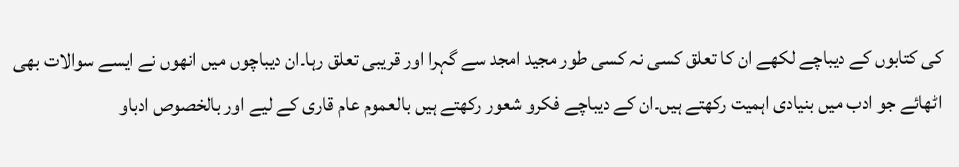کی کتابوں کے دیباچے لکھے ان کا تعلق کسی نہ کسی طور مجید امجد سے گہرا اور قریبی تعلق رہا۔ان دیباچوں میں انھوں نے ایسے سوالات بھی اٹھائے جو ادب میں بنیادی اہمیت رکھتے ہیں۔ان کے دیباچے فکرو شعور رکھتے ہیں بالعموم عام قاری کے لیے اور بالخصوص ادباو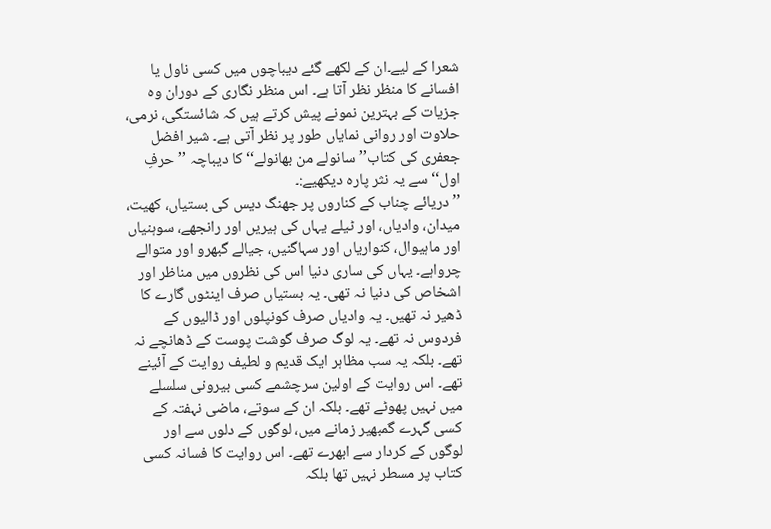شعرا کے لیے۔ان کے لکھے گئے دیباچوں میں کسی ناول یا افسانے کا منظر نظر آتا ہے۔ اس منظر نگاری کے دوران وہ جزیات کے بہترین نمونے پیش کرتے ہیں کہ شائستگی، نرمی، حلاوت اور روانی نمایاں طور پر نظر آتی ہے۔ شیر افضل جعفری کی کتاب’’سانولے من بھانولے‘‘ کا دیباچہ ’’حرفِ اول‘‘ سے یہ نثر پارہ دیکھیے:۔
’’دریائے چناب کے کناروں پر جھنگ دیس کی بستیاں، کھیت، میدان، وادیاں، اور ٹیلے یہاں کی ہیریں اور رانجھے، سوہنیاں اور ماہیوال، کنواریاں اور سہاگنیں، جیالے گبھرو اور متوالے چرواہے۔ یہاں کی ساری دنیا اس کی نظروں میں مناظر اور اشخاص کی دنیا نہ تھی۔ یہ بستیاں صرف اینٹوں گارے کا ڈھیر نہ تھیں۔ یہ وادیاں صرف کونپلوں اور ڈالیوں کے فردوس نہ تھے۔ یہ لوگ صرف گوشت پوست کے ڈھانچے نہ تھے۔ بلکہ یہ سب مظاہر ایک قدیم و لطیف روایت کے آئینے تھے۔ اس روایت کے اولین سرچشمے کسی بیرونی سلسلے میں نہیں پھوٹے تھے۔ بلکہ ان کے سوتے، ماضی نہفتہ کے کسی گہرے گمبھیر زمانے میں، لوگوں کے دلوں سے اور لوگوں کے کردار سے ابھرے تھے۔ اس روایت کا فسانہ کسی کتاب پر مسطر نہیں تھا بلکہ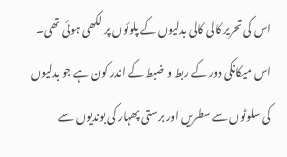اس کی تحریر کالی کالی بدلیوں کے پلوئوں پر لکھی ہوئی تھی۔ اس میکانکی دور کے ربط و ضبط کے اندر کون ہے جو بدلیوں کی سلوٹوں سے سطریں اور برستی پھہار کی بوندیوں سے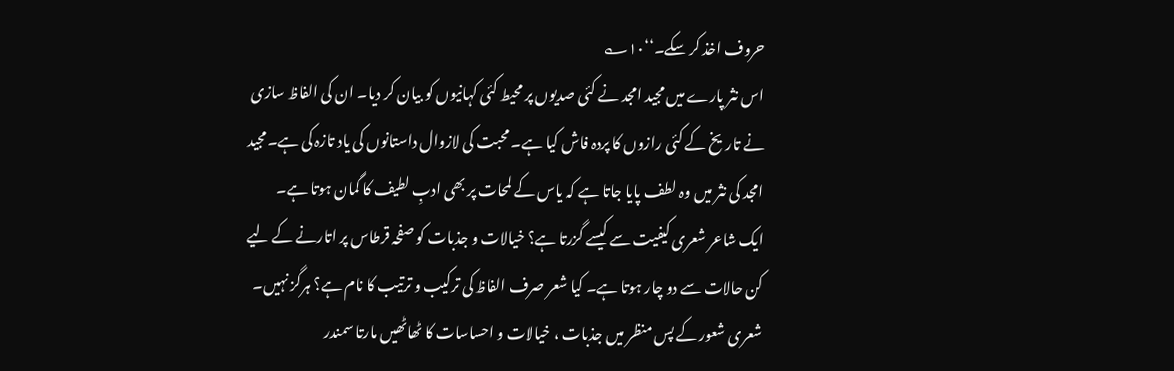حروف اخذ کر سکے۔‘‘۱۰؎
اس نثر پارے میں مجید امجد نے کئی صدیوں پر محیط کئی کہانیوں کو بیان کر دیا۔ ان کی الفاظ سازی نے تاریخ کے کئی رازوں کا پردہ فاش کیا ہے۔ محبت کی لازوال داستانوں کی یاد تازہ کی ہے۔مجید امجد کی نثر میں وہ لطف پایا جاتا ہے کہ یاس کے لمحات پر بھی ادبِ لطیف کا گمان ہوتا ہے۔
ایک شاعر شعری کیفیت سے کیسے گزرتا ہے؟ خیالات و جذبات کو صفحہ قرطاس پر اتارنے کے لیے کن حالات سے دو چار ہوتا ہے۔ کیا شعر صرف الفاظ کی ترکیب و ترتیب کا نام ہے؟ ہرگز نہیں۔ شعری شعور کے پس منظر میں جذبات ، خیالات و احساسات کا ٹھاٹھیں مارتا سمندر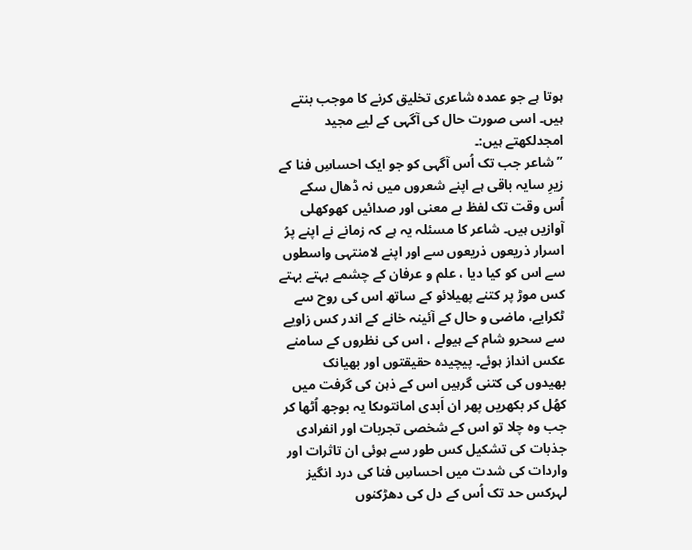ہوتا ہے جو عمدہ شاعری تخلیق کرنے کا موجب بنتے ہیں۔ اسی صورت حال کی آگہی کے لیے مجید امجدلکھتے ہیں:۔
’’شاعر جب تک اُس آگہی کو جو ایک احساسِ فنا کے زیرِ سایہ باقی ہے اپنے شعروں میں نہ ڈھال سکے اُس وقت تک لفظ بے معنی اور صدائیں کھوکھلی آوازیں ہیں۔ شاعر کا مسئلہ یہ ہے کہ زمانے نے اپنے پرُ اسرار ذریعوں ذریعوں سے اور اپنے لامنتہی واسطوں سے اس کو کیا دیا ، علم و عرفان کے چشمے بہتے بہتے کس موڑ پر کتنے پھیلائو کے ساتھ اس کی روح سے ٹکرایے، ماضی و حال کے آئینہ خانے کے اندر کس زاویے سے سحرو شام کے ہیولے ، اس کی نظروں کے سامنے عکس انداز ہوئے۔ پیچیدہ حقیقتوں اور بھیانک بھیدوں کی کتنی گرہیں اس کے ذہن کی گرفت میں کھُل کر بکھریں پھر ان اَبدی امانتوںکا یہ بوجھ اُٹھا کر جب وہ چلا تو اس کے شخصی تجربات اور انفرادی جذبات کی تشکیل کس طور سے ہوئی ان تاثرات اور واردات کی شدت میں احساسِ فنا کی درد انگیز لہرکس حد تک اُس کے دل کی دھڑکنوں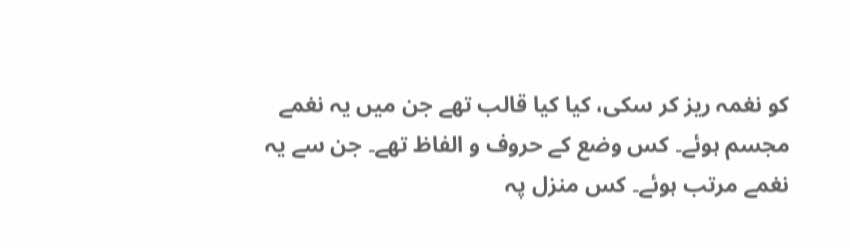کو نغمہ ریز کر سکی، کیا کیا قالب تھے جن میں یہ نغمے مجسم ہوئے۔ کس وضع کے حروف و الفاظ تھے۔ جن سے یہ نغمے مرتب ہوئے۔ کس منزل پہ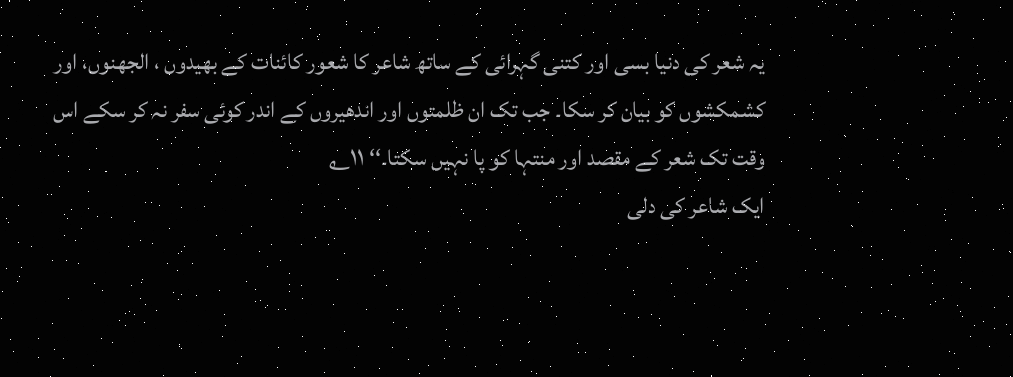یہ شعر کی دنیا بسی اور کتنی گہرائی کے ساتھ شاعر کا شعور کائنات کے بھیدوں ، الجھنوں، اور کشمکشوں کو بیان کر سکا۔ جب تک ان ظلمتوں اور اندھیروں کے اندر کوئی سفر نہ کر سکے اس وقت تک شعر کے مقصد اور منتہا کو پا نہیں سکتا۔‘‘ ۱۱؎
ایک شاعر کی دلی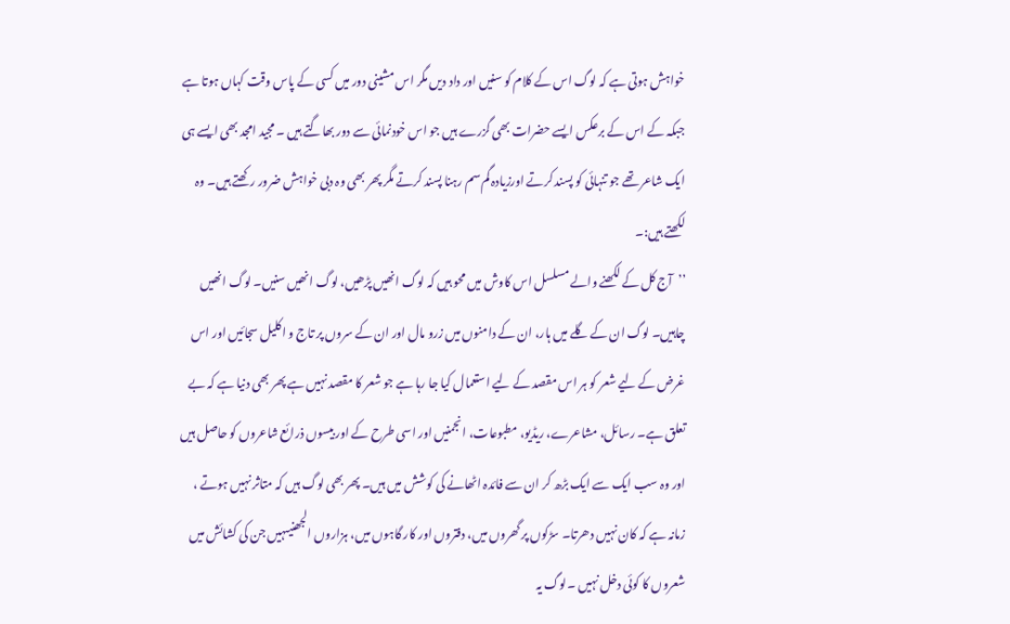خواہش ہوتی ہے کہ لوگ اس کے کلام کو سنیں اور داد دیں مگر اس مشینی دور میں کسی کے پاس وقت کہاں ہوتا ہے جبکہ کے اس کے برعکس ایسے حضرات بھی گزرے ہیں جو اس خودنمائی سے دور بھاگتے ہیں ۔ مجید امجد بھی ایسے ہی ایک شاعر تھے جو تنہائی کو پسند کرتے اورزیادہ گم سم رہنا پسند کرتے مگر پھر بھی وہ دبی خواہش ضرور رکھتے ہیں۔ وہ لکھتے ہیں:۔
’’آج کل کے لکھنے والے مسلسل اس کاوش میں محو ہیں کہ لوگ انھیں پڑھیں، لوگ انھیں سنیں۔ لوگ انھیں چاہیں۔ لوگ ان کے گلے میں ہار، ان کے دامنوں میں زرو مال اور ان کے سروں پر تاج و اکلیل سجائیں اور اس غرض کے لیے شعر کو ہر اس مقصد کے لیے استعمال کیا جا رہا ہے جو شعر کا مقصد نہیں ہے پھر بھی دنیا ہے کہ بے تعلق ہے۔ رسائل، مشاعرے، ریڈیو، مطبوعات، انجمنیں اور اسی طرح کے اور بیسوں ذرائع شاعروں کو حاصل ہیں اور وہ سب ایک سے ایک بڑھ کر ان سے فائدہ اٹھانے کی کوشش میں ہیں۔ پھر بھی لوگ ہیں کہ متاثر نہیں ہوتے ، زمانہ ہے کہ کان نہیں دھرتا۔ سڑکوں پر گھروں میں، دفتروں اور کار گاہوں میں، ہزاروں الجھنیںہیں جن کی کشائش میں شعروں کا کوئی دخل نہیں ۔لوگ یہ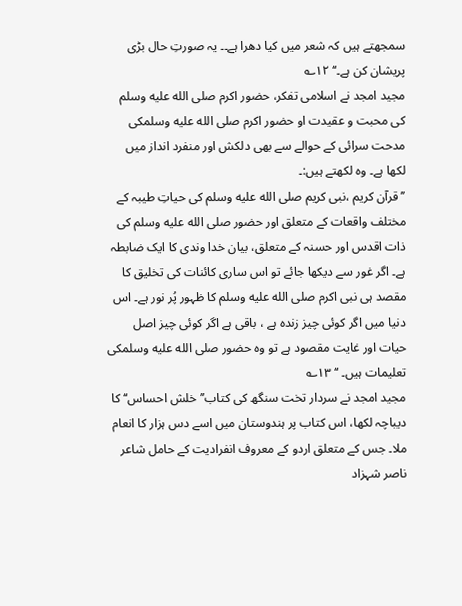سمجھتے ہیں کہ شعر میں کیا دھرا ہے۔۔ یہ صورتِ حال بڑی پریشان کن ہے۔‘‘ ۱۲؎
مجید امجد نے اسلامی تفکر، حضور اکرم صلى الله عليه وسلم کی محبت و عقیدت او حضور اکرم صلى الله عليه وسلمکی مدحت سرائی کے حوالے سے بھی دلکش اور منفرد انداز میں لکھا ہے۔ وہ لکھتے ہیں:۔
’’قرآن کریم ،نبی کریم صلى الله عليه وسلم کی حیاتِ طیبہ کے مختلف واقعات کے متعلق اور حضور صلى الله عليه وسلم کی ذات اقدس اور حسنہ کے متعلق، بیان خدا وندی کا ایک ضابطہ ہے۔ اگر غور سے دیکھا جائے تو اس ساری کائنات کی تخلیق کا مقصد ہی نبی اکرم صلى الله عليه وسلم کا ظہور پُر نور ہے۔ اس دنیا میں اگر کوئی چیز زندہ ہے ، باقی ہے اگر کوئی چیز اصل حیات اور غایت مقصود ہے تو وہ حضور صلى الله عليه وسلمکی تعلیمات ہیں۔ ‘‘ ۱۳؎
مجید امجد نے سردار تخت سنگھ کی کتاب’’خلش احساس‘‘ کا دیباچہ لکھا، اس کتاب پر ہندوستان میں اسے دس ہزار کا انعام ملا۔ جس کے متعلق اردو کے معروف انفرادیت کے حامل شاعر ناصر شہزاد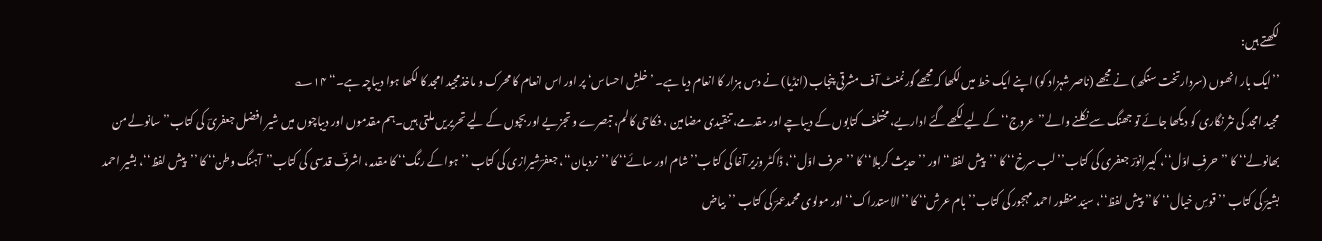لکھتے ہیں:
’’ایک بار انھوں (سردارتخت سنگھ) نے مجھے (ناصر شہزاد کو) اپنے ایک خط میں لکھا کہ مجھے گورنمنٹ آف مشرقی پنجاب (انڈیا) نے دس ہزار کا انعام دیا ہے۔ ’خلشِ احساس‘ پر اور اس انعام کا محرک و ماخذمجید امجد کا لکھا ہوا دیباچہ ہے۔‘‘ ۱۴؎
مجید امجد کی نثر نگاری کو دیکھا جائے تو جھنگ سے نکلنے والے’’عروج‘‘ کے لیے لکھے گئے اداریے، مختلف کتابوں کے دیباچے اور مقدمے، تنقیدی مضامین ، فکاحی کالم، تبصرے و تجزیے اور بچوں کے لیے تحریریں ملتی ہیں۔ہم مقدموں اور دیباچوں میں شیر افضل جعفریؔ کی کتاب’’سانولے من بھانولے‘‘ کا ’’حرفِ اوّل‘‘، کبیرانورؔ جعفری کی کتاب’’لب سرخ‘‘ کا ’’پیش لفظ‘‘اور ’’حدیث کربلا‘‘ کا ’’حرف اوّل‘‘، ڈاکٹر وزیر آغا کی کتاب’’شام اور سائے‘‘ کا ’’نردبان‘‘، جعفرؔشیرازی کی کتاب ’’ہوا کے رنگ‘‘ کا مقدمہ، اشرفؔ قدسی کی کتاب’’آہنگ وطن‘‘ کا ’’پیش لفظ‘‘، بشیر احمد بشیرؔ کی کتاب ’’قوسِ خیال‘‘کا’’ پیش لفظ‘‘، سیّد منظور احمد مہجور کی کتاب’’بام عرش‘‘ کا ’’الاستدراک‘‘ اور مولوی محمدعمرؔ کی کتاب ’’بیاض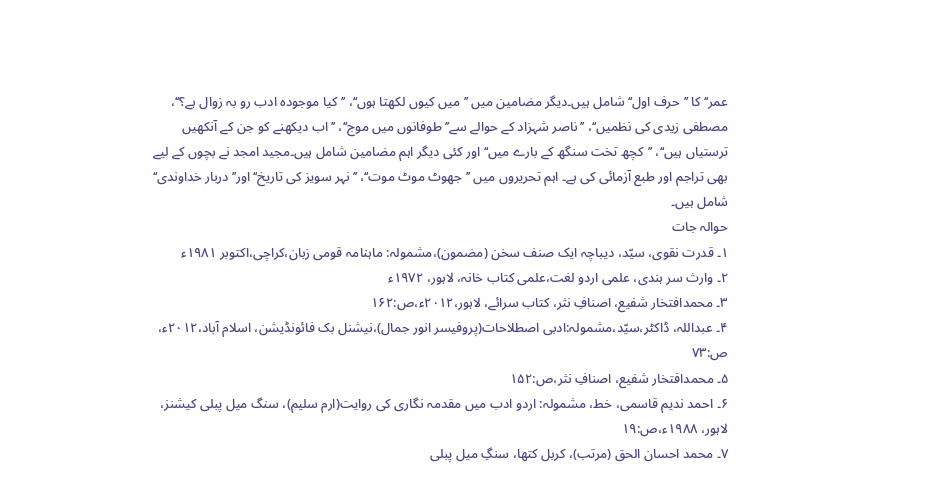عمر‘‘ کا ’’حرف اول‘‘ شامل ہیں۔دیگر مضامین میں ’’میں کیوں لکھتا ہوں‘‘، ’’کیا موجودہ ادب رو بہ زوال ہے؟‘‘، مصطفی زیدی کی نظمیں‘‘، ’’ناصر شہزاد کے حوالے سے’’طوفانوں میں موج‘‘، ’’اب دیکھنے کو جن کے آنکھیں ترستیاں ہیں‘‘، ’’کچھ تخت سنگھ کے بارے میں‘‘ اور کئی دیگر اہم مضامین شامل ہیں۔مجید امجد نے بچوں کے لیے بھی تراجم اور طبع آزمائی کی ہے۔ اہم تحریروں میں ’’جھوٹ موٹ موت‘‘، ’’نہر سویز کی تاریخ‘‘ اور’’دربار خداوندی‘‘ شامل ہیں۔
حوالہ جات
۱۔ قدرت نقوی، سیّد، دیباچہ ایک صنف سخن (مضمون)،مشمولہ: ماہنامہ قومی زبان،کراچی،اکتوبر ۱۹۸۱ء
۲۔ وارث سر ہندی، علمی اردو لغت،علمی کتاب خانہ، لاہور، ۱۹۷۲ء
۳۔ محمدافتخار شفیع، اصنافِ نثر، کتاب سرائے، لاہور،۲۰۱۲ء،ص:۱۶۲
۴۔ عبداللہ، ڈاکٹر،سیّد،مشمولہ:ادبی اصطلاحات(پروفیسر انور جمال)،نیشنل بک فائونڈیشن، اسلام آباد،۲۰۱۲ء، ص:۷۳
۵۔ محمدافتخار شفیع، اصنافِ نثر،ص:۱۵۲
۶۔ احمد ندیم قاسمی، خط، مشمولہ: اردو ادب میں مقدمہ نگاری کی روایت(ارم سلیم)، سنگ میل پبلی کیشنز، لاہور، ۱۹۸۸ء،ص:۱۹
۷۔ محمد احسان الحق (مرتب)، کربل کتھا، سنگِ میل پبلی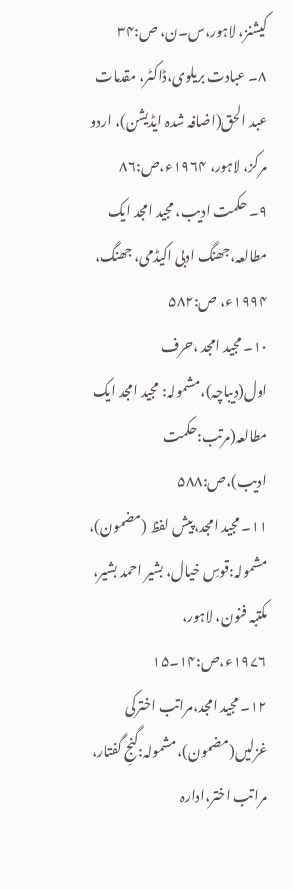کیشنز، لاہور،س۔ن، ص:۳۴
۸۔ عبادت بریلوی،ڈاکٹر، مقدمات عبد الحق(اضافہ شدہ ایڈیشن)، اردو مرکز، لاہور، ۱۹۶۴ء،ص:۸۶
۹۔ حکمت ادیب، مجید امجد ایک مطالعہ،جھنگ ادبی اکیڈمی، جھنگ، ۱۹۹۴ء، ص:۵۸۲
۱۰۔ مجید امجد ،حرف اول(دیباچہ)،مشمولہ: مجید امجد ایک مطالعہ(مرتب:حکمت ادیب)،ص:۵۸۸
۱۱۔ مجید امجد،پیش لفظ (مضمون)، مشمولہ:قوسِ خیال، بشیر احمد بشیر، مکتبہ فنون، لاہور، ۱۹۷۶ء،ص:۱۴۔۱۵
۱۲۔ مجید امجد،مراتب اخترکی غزلیں(مضمون)،مشمولہ:گنجِ گفتار، مراتب اختر،ادارہ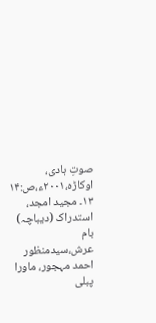صوتِ ہادی، اوکاڑہ،۲۰۰۱ء،ص:۱۴
۱۳۔ مجید امجد، استدراک (دیباچہ) بام عرش،سیدمنظور احمد مہجور، ماورا پبلی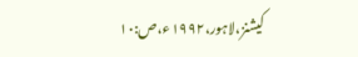کیشنز،لاہور،۱۹۹۲ء،ص:۱۰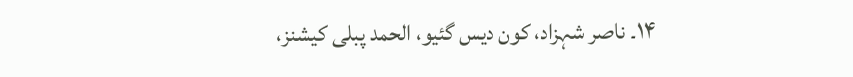۱۴۔ ناصر شہزاد، کون دیس گئیو، الحمد پبلی کیشنز،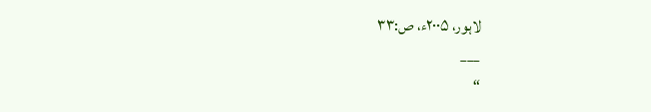لاہور، ۲۰۰۵ء، ص:۳۳
___
“